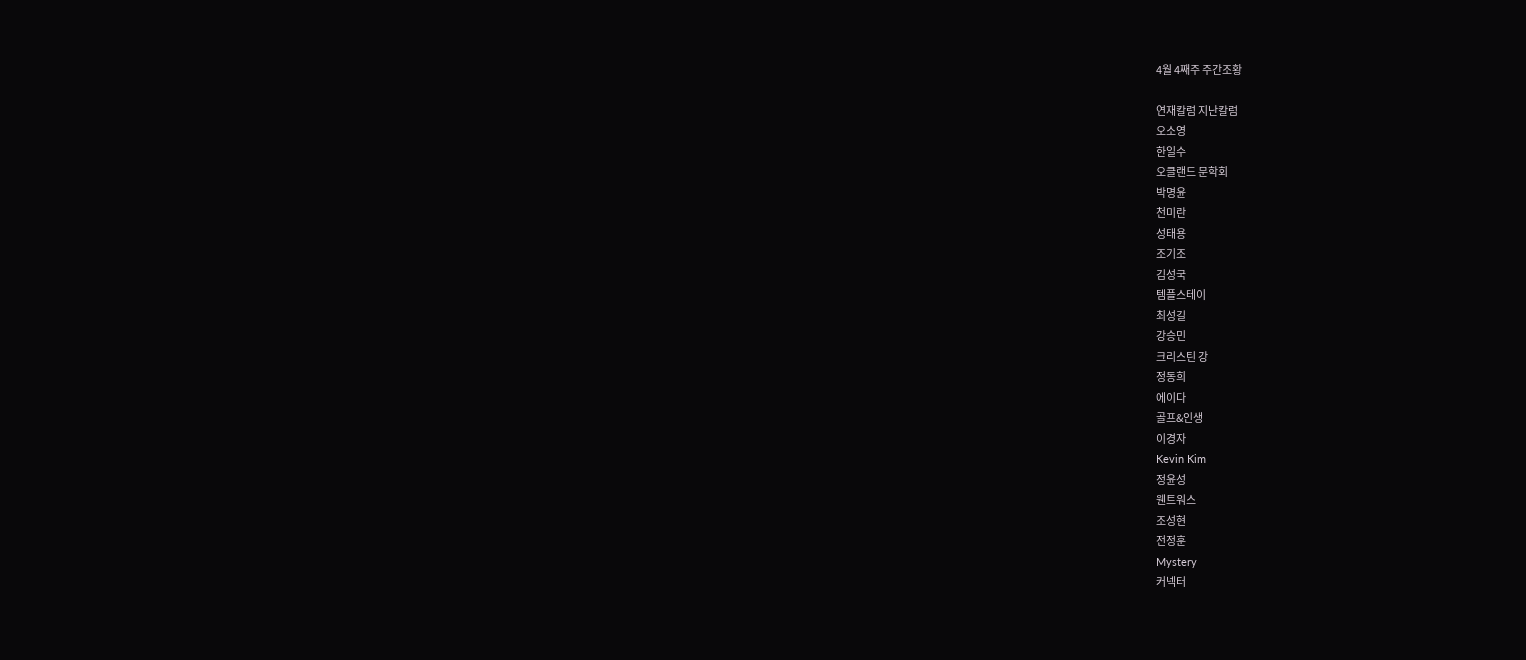4월 4째주 주간조황

연재칼럼 지난칼럼
오소영
한일수
오클랜드 문학회
박명윤
천미란
성태용
조기조
김성국
템플스테이
최성길
강승민
크리스틴 강
정동희
에이다
골프&인생
이경자
Kevin Kim
정윤성
웬트워스
조성현
전정훈
Mystery
커넥터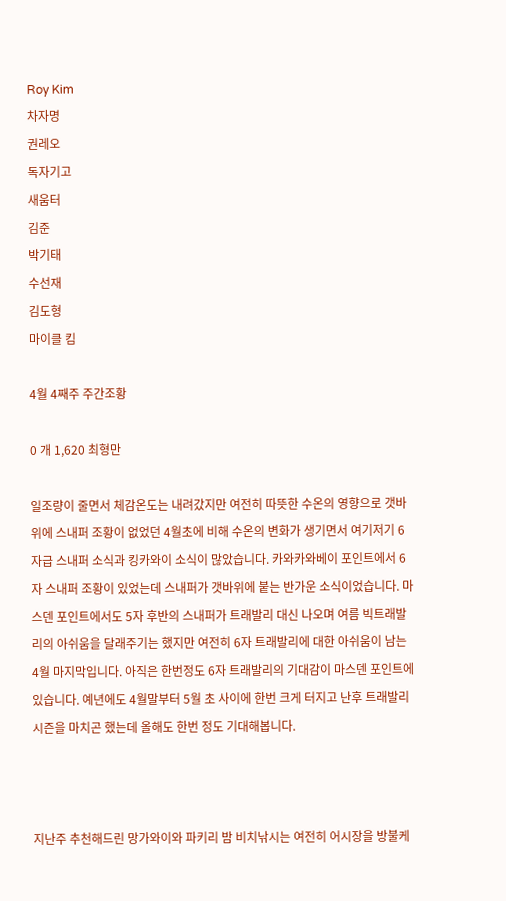Roy Kim
차자명
권레오
독자기고
새움터
김준
박기태
수선재
김도형
마이클 킴

4월 4째주 주간조황

0 개 1,620 최형만

일조량이 줄면서 체감온도는 내려갔지만 여전히 따뜻한 수온의 영향으로 갯바위에 스내퍼 조황이 없었던 4월초에 비해 수온의 변화가 생기면서 여기저기 6자급 스내퍼 소식과 킹카와이 소식이 많았습니다. 카와카와베이 포인트에서 6자 스내퍼 조황이 있었는데 스내퍼가 갯바위에 붙는 반가운 소식이었습니다. 마스덴 포인트에서도 5자 후반의 스내퍼가 트래발리 대신 나오며 여름 빅트래발리의 아쉬움을 달래주기는 했지만 여전히 6자 트래발리에 대한 아쉬움이 남는 4월 마지막입니다. 아직은 한번정도 6자 트래발리의 기대감이 마스덴 포인트에 있습니다. 예년에도 4월말부터 5월 초 사이에 한번 크게 터지고 난후 트래발리 시즌을 마치곤 했는데 올해도 한번 정도 기대해봅니다.



지난주 추천해드린 망가와이와 파키리 밤 비치낚시는 여전히 어시장을 방불케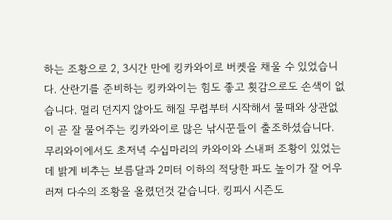하는 조황으로 2, 3시간 만에 킹카와이로 버켓을 채울 수 있었습니다. 산란기를 준비하는 킹카와이는 힘도 좋고 횟감으로도 손색이 없습니다. 멀리 던지지 않아도 해질 무렵부터 시작해서 물때와 상관없이 곧 잘 물어주는 킹카와이로 많은 낚시꾼들이 출조하셨습니다. 무리와이에서도 초저녁 수십마리의 카와이와 스내퍼 조황이 있었는데 밝게 비추는 보름달과 2미터 이하의 적당한 파도 높이가 잘 어우러져 다수의 조황을 올렸던것 같습니다. 킹피시 시즌도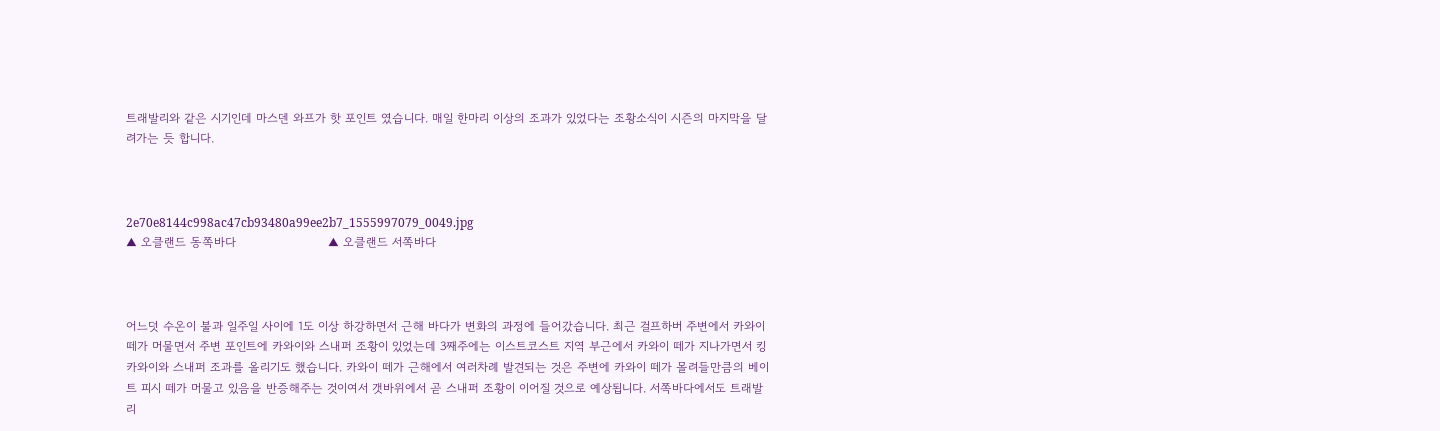트래발리와 같은 시기인데 마스덴 와프가 핫 포인트 였습니다. 매일 한마리 이상의 조과가 있었다는 조황소식이 시즌의 마지막을 달려가는 듯 합니다.



2e70e8144c998ac47cb93480a99ee2b7_1555997079_0049.jpg
▲ 오클랜드 동쪽바다                       ▲ 오클랜드 서쪽바다



어느덧 수온이 불과 일주일 사이에 1도 이상 하강하면서 근해 바다가 변화의 과정에 들어갔습니다. 최근 걸프하버 주변에서 카와이 떼가 머물면서 주변 포인트에 카와이와 스내퍼 조황이 있었는데 3째주에는 이스트코스트 지역 부근에서 카와이 떼가 지나가면서 킹카와이와 스내퍼 조과를 올리기도 했습니다. 카와이 떼가 근해에서 여러차례 발견되는 것은 주변에 카와이 떼가 몰려들만큼의 베이트 피시 떼가 머물고 있음을 반증해주는 것이여서 갯바위에서 곧 스내퍼 조황이 이어질 것으로 예상됩니다. 서쪽바다에서도 트래발리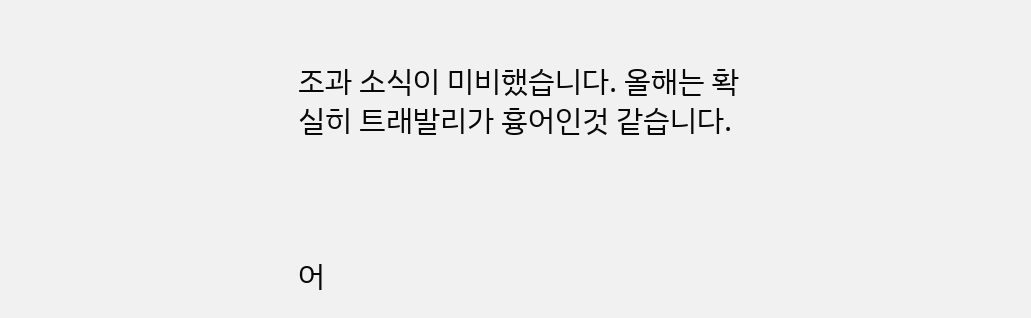조과 소식이 미비했습니다. 올해는 확실히 트래발리가 흉어인것 같습니다.



어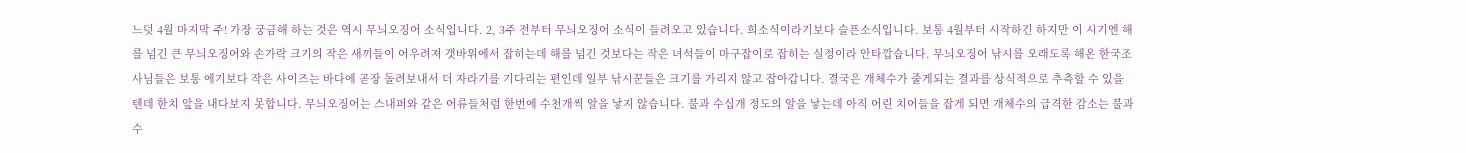느덧 4월 마지막 주! 가장 궁금해 하는 것은 역시 무늬오징어 소식입니다. 2, 3주 전부터 무늬오징어 소식이 들려오고 있습니다. 희소식이라기보다 슬픈소식입니다. 보통 4월부터 시작하긴 하지만 이 시기엔 해를 넘긴 큰 무늬오징어와 손가락 크기의 작은 새끼들이 어우려져 갯바위에서 잡히는데 해를 넘긴 것보다는 작은 녀석들이 마구잡이로 잡히는 실정이라 안타깝습니다. 무늬오징어 낚시를 오래도록 해온 한국조사님들은 보통 에기보다 작은 사이즈는 바다에 곧장 돌려보내서 더 자라기를 기다리는 편인데 일부 낚시꾼들은 크기를 가리지 않고 잡아갑니다. 결국은 개체수가 줄게되는 결과를 상식적으로 추측할 수 있을텐데 한치 앞을 내다보지 못합니다. 무늬오징어는 스내퍼와 같은 어류들처럼 한번에 수천개씩 알을 낳지 않습니다. 불과 수십개 정도의 알을 낳는데 아직 어린 치어들을 잡게 되면 개체수의 급격한 감소는 불과 수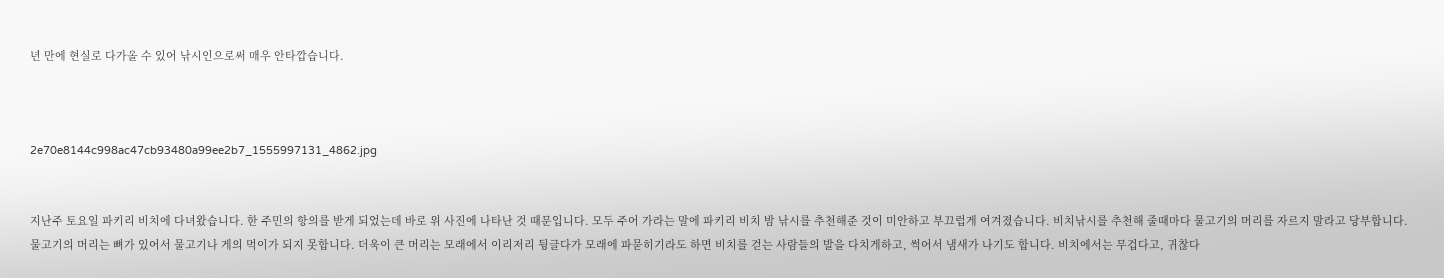년 만에 현실로 다가올 수 있어 낚시인으로써 매우 안타깝습니다.



2e70e8144c998ac47cb93480a99ee2b7_1555997131_4862.jpg


지난주 토요일 파키리 비치에 다녀왔습니다. 한 주민의 항의를 받게 되었는데 바로 위 사진에 나타난 것 때문입니다. 모두 주어 가라는 말에 파키리 비치 밤 낚시를 추천해준 것이 미안하고 부끄럽게 여겨졌습니다. 비치낚시를 추천해 줄때마다 물고기의 머리를 자르지 말라고 당부합니다. 물고기의 머리는 뼈가 있어서 물고기나 게의 먹이가 되지 못합니다. 더욱이 큰 머리는 모래에서 이리저리 뒹글다가 모래에 파묻히기라도 하면 비치를 걷는 사람들의 발을 다치게하고, 썩어서 냄새가 나기도 합니다. 비치에서는 무겁다고, 귀찮다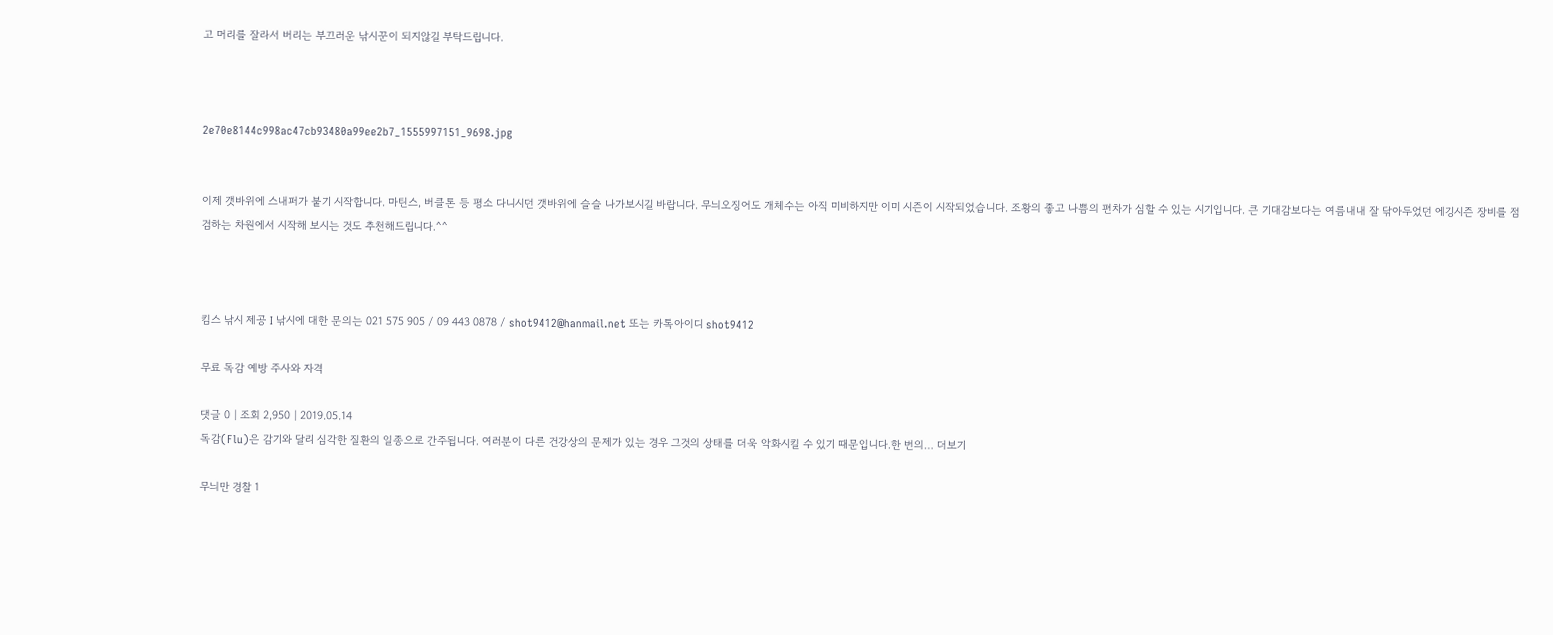고 머리를 잘라서 버리는 부끄러운 낚시꾼이 되지않길 부탁드립니다.



2e70e8144c998ac47cb93480a99ee2b7_1555997151_9698.jpg


이제 갯바위에 스내퍼가 붙기 시작합니다. 마틴스, 버클톤 등 평소 다니시던 갯바위에 슬슬 나가보시길 바랍니다. 무늬오징어도 개체수는 아직 미비하지만 이미 시즌이 시작되었습니다. 조황의 좋고 나쁨의 편차가 심할 수 있는 시기입니다. 큰 기대감보다는 여름내내 잘 닦아두었던 에깅시즌 장비를 점검하는 차원에서 시작해 보시는 것도 추천해드립니다.^^



킴스 낚시 제공 I 낚시에 대한 문의는 021 575 905 / 09 443 0878 / shot9412@hanmail.net 또는 카톡아이디 shot9412

무료 독감 예방 주사와 자격

댓글 0 | 조회 2,950 | 2019.05.14
독감(Flu)은 감기와 달리 심각한 질환의 일종으로 간주됩니다. 여러분이 다른 건강상의 문제가 있는 경우 그것의 상태를 더욱 악화시킬 수 있기 때문입니다.한 번의… 더보기

무늬만 경찰 1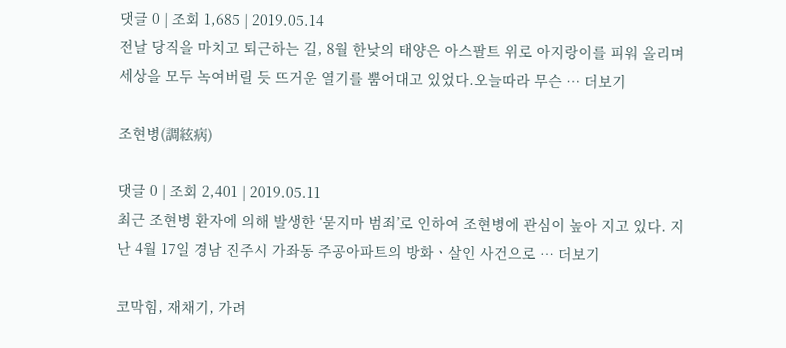댓글 0 | 조회 1,685 | 2019.05.14
전날 당직을 마치고 퇴근하는 길, 8월 한낮의 태양은 아스팔트 위로 아지랑이를 피워 올리며 세상을 모두 녹여버릴 듯 뜨거운 열기를 뿜어대고 있었다.오늘따라 무슨 … 더보기

조현병(調絃病)

댓글 0 | 조회 2,401 | 2019.05.11
최근 조현병 환자에 의해 발생한 ‘묻지마 범죄’로 인하여 조현병에 관심이 높아 지고 있다. 지난 4월 17일 경남 진주시 가좌동 주공아파트의 방화ㆍ살인 사건으로 … 더보기

코막힘, 재채기, 가려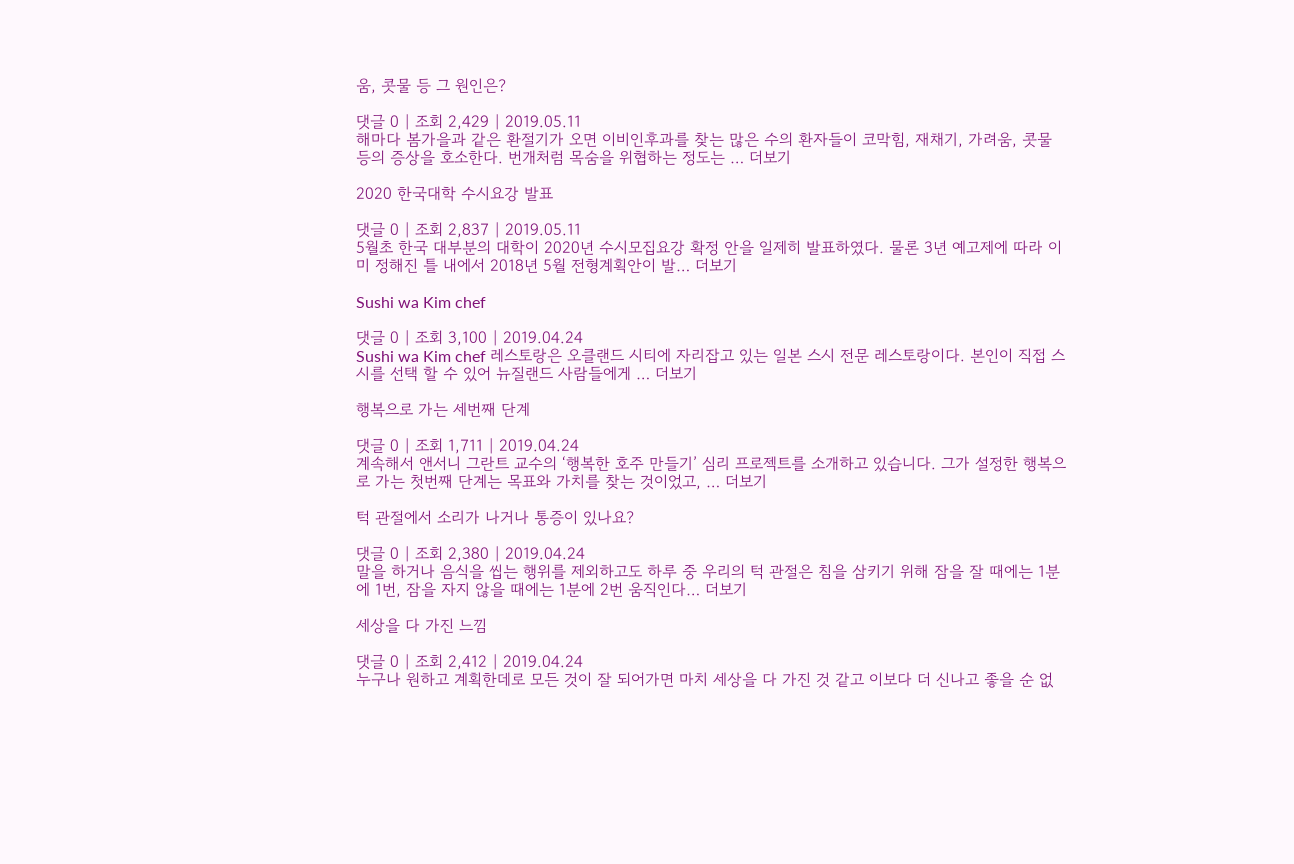움, 콧물 등 그 원인은?

댓글 0 | 조회 2,429 | 2019.05.11
해마다 봄가을과 같은 환절기가 오면 이비인후과를 찾는 많은 수의 환자들이 코막힘, 재채기, 가려움, 콧물 등의 증상을 호소한다. 번개처럼 목숨을 위협하는 정도는 … 더보기

2020 한국대학 수시요강 발표

댓글 0 | 조회 2,837 | 2019.05.11
5월초 한국 대부분의 대학이 2020년 수시모집요강 확정 안을 일제히 발표하였다. 물론 3년 예고제에 따라 이미 정해진 틀 내에서 2018년 5월 전형계획안이 발… 더보기

Sushi wa Kim chef

댓글 0 | 조회 3,100 | 2019.04.24
Sushi wa Kim chef 레스토랑은 오클랜드 시티에 자리잡고 있는 일본 스시 전문 레스토랑이다. 본인이 직접 스시를 선택 할 수 있어 뉴질랜드 사람들에게 … 더보기

행복으로 가는 세번째 단계

댓글 0 | 조회 1,711 | 2019.04.24
계속해서 앤서니 그란트 교수의 ‘행복한 호주 만들기’ 심리 프로젝트를 소개하고 있습니다. 그가 설정한 행복으로 가는 첫번째 단계는 목표와 가치를 찾는 것이었고, … 더보기

턱 관절에서 소리가 나거나 통증이 있나요?

댓글 0 | 조회 2,380 | 2019.04.24
말을 하거나 음식을 씹는 행위를 제외하고도 하루 중 우리의 턱 관절은 침을 삼키기 위해 잠을 잘 때에는 1분에 1번, 잠을 자지 않을 때에는 1분에 2번 움직인다… 더보기

세상을 다 가진 느낌

댓글 0 | 조회 2,412 | 2019.04.24
누구나 원하고 계획한데로 모든 것이 잘 되어가면 마치 세상을 다 가진 것 같고 이보다 더 신나고 좋을 순 없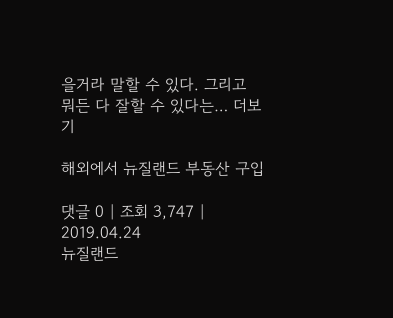을거라 말할 수 있다. 그리고 뭐든 다 잘할 수 있다는… 더보기

해외에서 뉴질랜드 부동산 구입

댓글 0 | 조회 3,747 | 2019.04.24
뉴질랜드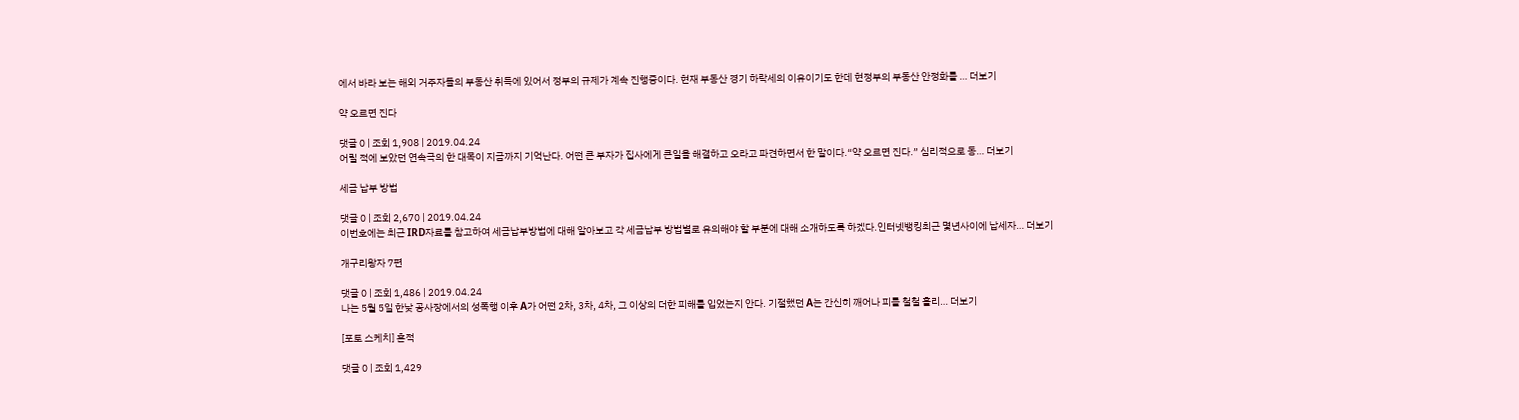에서 바라 보는 해외 거주자들의 부동산 취득에 있어서 정부의 규제가 계속 진행중이다. 현재 부동산 경기 하락세의 이유이기도 한데 현정부의 부동산 안정화를 … 더보기

약 오르면 진다

댓글 0 | 조회 1,908 | 2019.04.24
어릴 적에 보았던 연속극의 한 대목이 지금까지 기억난다. 어떤 큰 부자가 집사에게 큰일을 해결하고 오라고 파견하면서 한 말이다.“약 오르면 진다.” 심리적으로 동… 더보기

세금 납부 방법

댓글 0 | 조회 2,670 | 2019.04.24
이번호에는 최근 IRD자료를 참고하여 세금납부방법에 대해 알아보고 각 세금납부 방법별로 유의해야 할 부분에 대해 소개하도록 하겠다.인터넷뱅킹최근 몇년사이에 납세자… 더보기

개구리왕자 7편

댓글 0 | 조회 1,486 | 2019.04.24
나는 5월 5일 한낮 공사장에서의 성폭행 이후 A가 어떤 2차, 3차, 4차, 그 이상의 더한 피해를 입었는지 안다. 기절했던 A는 간신히 깨어나 피를 철철 흘리… 더보기

[포토 스케치] 흔적

댓글 0 | 조회 1,429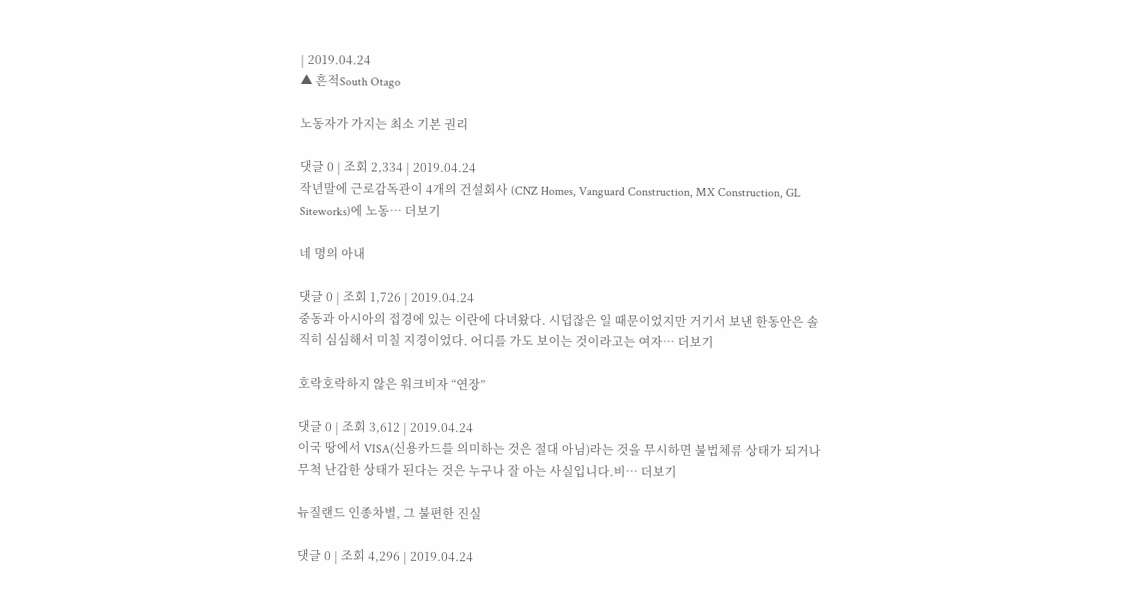| 2019.04.24
▲ 흔적South Otago

노동자가 가지는 최소 기본 권리

댓글 0 | 조회 2,334 | 2019.04.24
작년말에 근로감독관이 4개의 건설회사 (CNZ Homes, Vanguard Construction, MX Construction, GL Siteworks)에 노동… 더보기

네 명의 아내

댓글 0 | 조회 1,726 | 2019.04.24
중동과 아시아의 접경에 있는 이란에 다녀왔다. 시덥잖은 일 때문이었지만 거기서 보낸 한동안은 솔직히 심심해서 미칠 지경이었다. 어디를 가도 보이는 것이라고는 여자… 더보기

호락호락하지 않은 워크비자 “연장”

댓글 0 | 조회 3,612 | 2019.04.24
이국 땅에서 VISA(신용카드를 의미하는 것은 절대 아님)라는 것을 무시하면 불법체류 상태가 되거나 무척 난감한 상태가 된다는 것은 누구나 잘 아는 사실입니다.비… 더보기

뉴질랜드 인종차별, 그 불편한 진실

댓글 0 | 조회 4,296 | 2019.04.24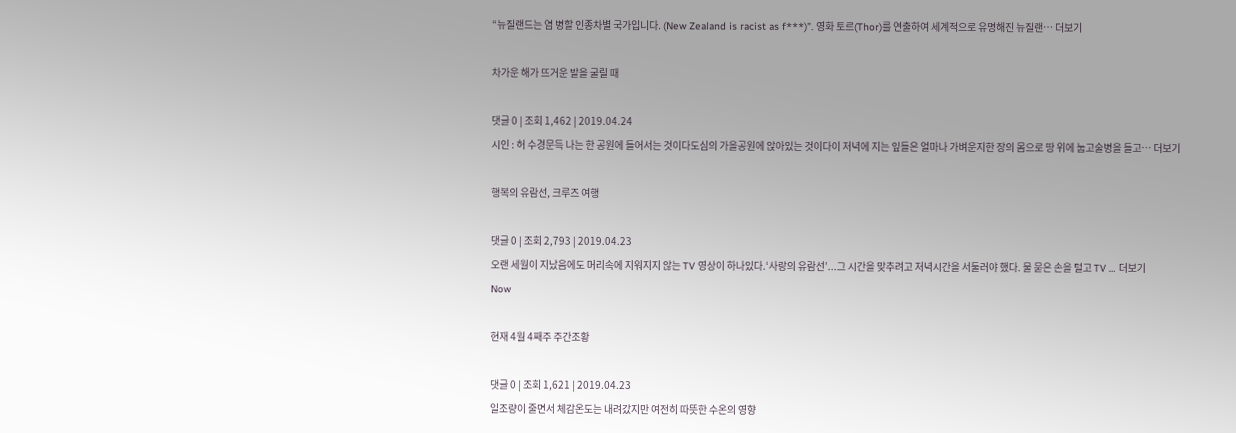“뉴질랜드는 염 병할 인종차별 국가입니다. (New Zealand is racist as f***)”. 영화 토르(Thor)를 연출하여 세계적으로 유명해진 뉴질랜… 더보기

차가운 해가 뜨거운 발을 굴릴 때

댓글 0 | 조회 1,462 | 2019.04.24
시인 : 허 수경문득 나는 한 공원에 들어서는 것이다도심의 가을공원에 앉아있는 것이다이 저녁에 지는 잎들은 얼마나 가벼운지한 장의 몸으로 땅 위에 눕고술병을 들고… 더보기

행복의 유람선, 크루즈 여행

댓글 0 | 조회 2,793 | 2019.04.23
오랜 세월이 지났음에도 머리속에 지워지지 않는 TV 영상이 하나있다.‘사랑의 유람선’...그 시간을 맞추려고 저녁시간을 서둘러야 했다. 물 묻은 손을 털고 TV … 더보기
Now

현재 4월 4째주 주간조황

댓글 0 | 조회 1,621 | 2019.04.23
일조량이 줄면서 체감온도는 내려갔지만 여전히 따뜻한 수온의 영향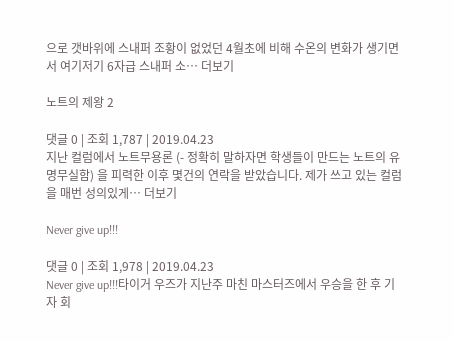으로 갯바위에 스내퍼 조황이 없었던 4월초에 비해 수온의 변화가 생기면서 여기저기 6자급 스내퍼 소… 더보기

노트의 제왕 2

댓글 0 | 조회 1,787 | 2019.04.23
지난 컬럼에서 노트무용론 (- 정확히 말하자면 학생들이 만드는 노트의 유명무실함) 을 피력한 이후 몇건의 연락을 받았습니다. 제가 쓰고 있는 컬럼을 매번 성의있게… 더보기

Never give up!!!

댓글 0 | 조회 1,978 | 2019.04.23
Never give up!!!타이거 우즈가 지난주 마친 마스터즈에서 우승을 한 후 기자 회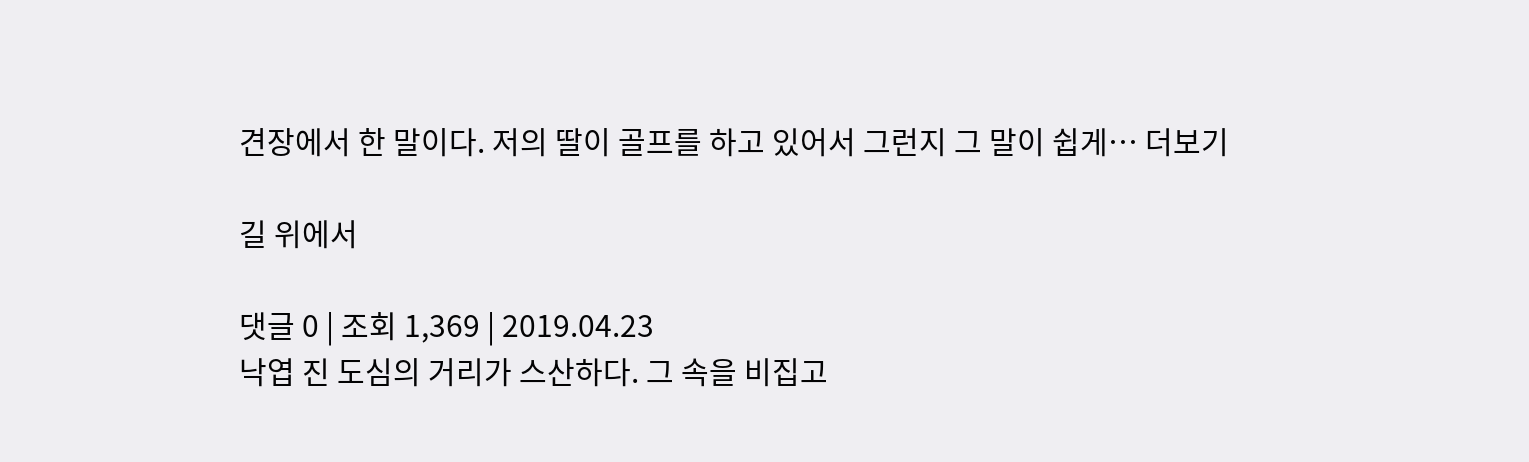견장에서 한 말이다. 저의 딸이 골프를 하고 있어서 그런지 그 말이 쉽게… 더보기

길 위에서

댓글 0 | 조회 1,369 | 2019.04.23
낙엽 진 도심의 거리가 스산하다. 그 속을 비집고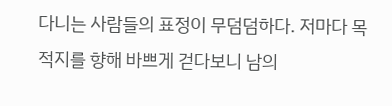다니는 사람들의 표정이 무덤덤하다. 저마다 목적지를 향해 바쁘게 걷다보니 남의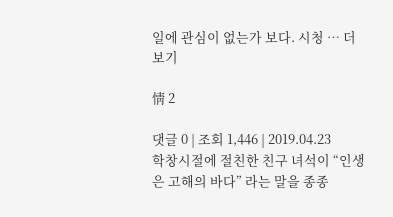일에 관심이 없는가 보다. 시청 … 더보기

情 2

댓글 0 | 조회 1,446 | 2019.04.23
학창시절에 절친한 친구 녀석이 “인생은 고해의 바다” 라는 말을 종종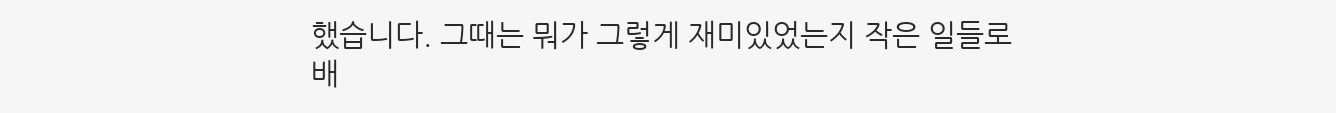했습니다. 그때는 뭐가 그렇게 재미있었는지 작은 일들로 배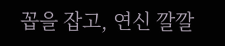꼽을 잡고, 연신 깔깔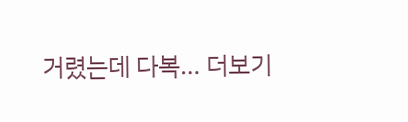거렸는데 다복… 더보기